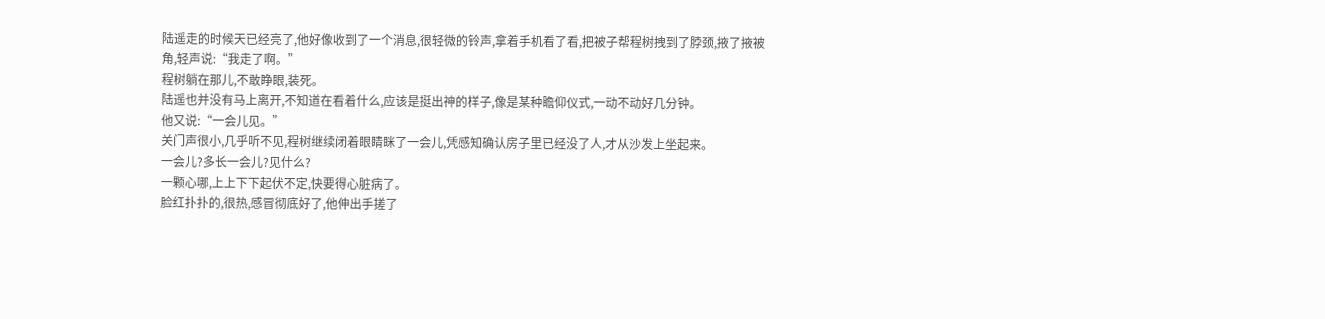陆遥走的时候天已经亮了,他好像收到了一个消息,很轻微的铃声,拿着手机看了看,把被子帮程树拽到了脖颈,掖了掖被角,轻声说:“我走了啊。”
程树躺在那儿,不敢睁眼,装死。
陆遥也并没有马上离开,不知道在看着什么,应该是挺出神的样子,像是某种瞻仰仪式,一动不动好几分钟。
他又说:“一会儿见。”
关门声很小,几乎听不见,程树继续闭着眼睛眯了一会儿,凭感知确认房子里已经没了人,才从沙发上坐起来。
一会儿?多长一会儿?见什么?
一颗心哪,上上下下起伏不定,快要得心脏病了。
脸红扑扑的,很热,感冒彻底好了,他伸出手搓了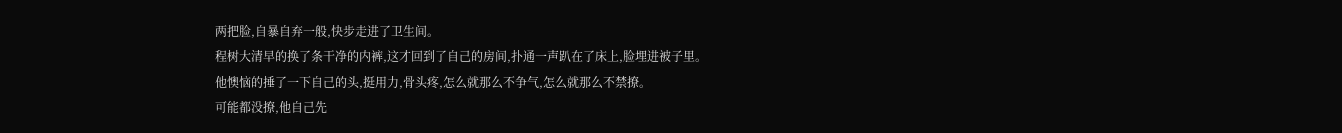两把脸,自暴自弃一般,快步走进了卫生间。
程树大清早的换了条干净的内裤,这才回到了自己的房间,扑通一声趴在了床上,脸埋进被子里。
他懊恼的捶了一下自己的头,挺用力,骨头疼,怎么就那么不争气,怎么就那么不禁撩。
可能都没撩,他自己先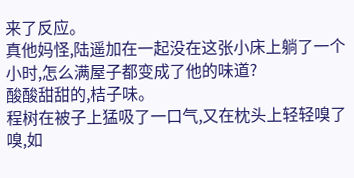来了反应。
真他妈怪,陆遥加在一起没在这张小床上躺了一个小时,怎么满屋子都变成了他的味道?
酸酸甜甜的,桔子味。
程树在被子上猛吸了一口气,又在枕头上轻轻嗅了嗅,如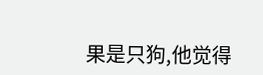果是只狗,他觉得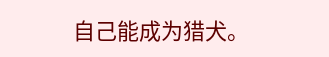自己能成为猎犬。